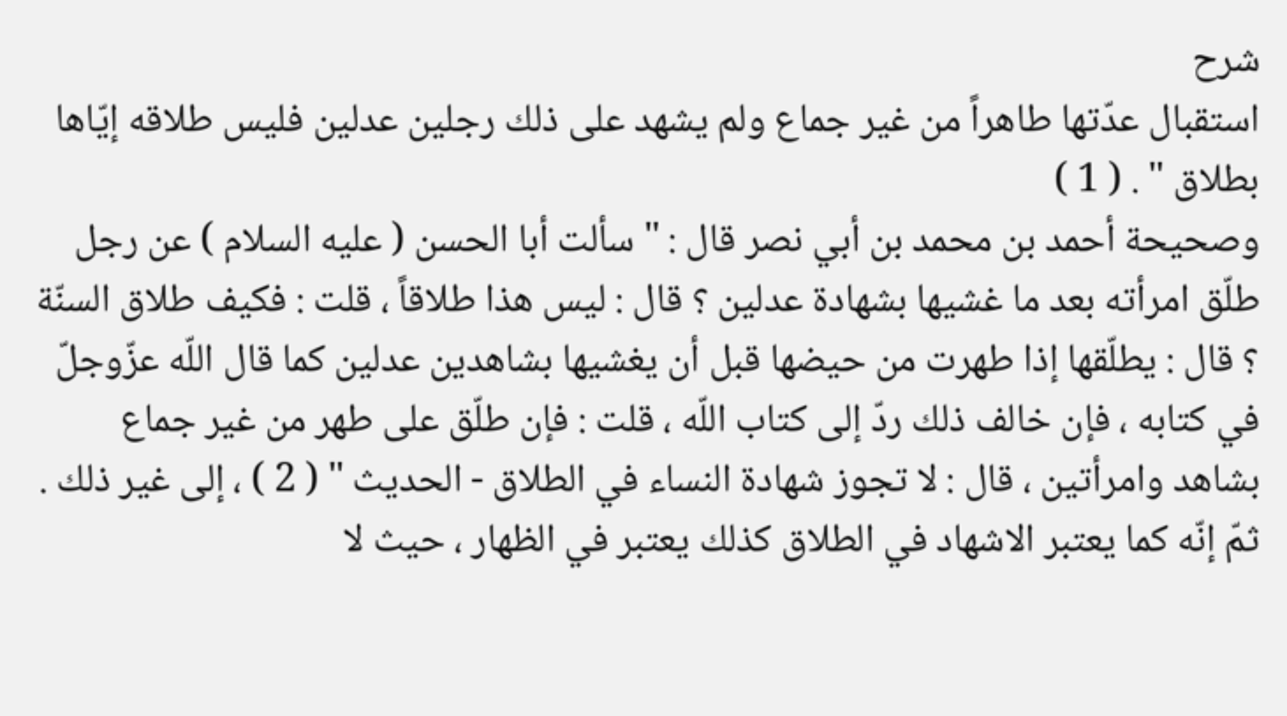شرح
استقبال عدّتها طاهراً من غير جماع ولم يشهد على ذلك رجلين عدلين فليس طلاقه إيّاها بطلاق " . ( 1 )
وصحيحة أحمد بن محمد بن أبي نصر قال : " سألت أبا الحسن ( عليه السلام ) عن رجل طلّق امرأته بعد ما غشيها بشهادة عدلين ؟ قال : ليس هذا طلاقاً ، قلت : فكيف طلاق السنّة ؟ قال : يطلّقها إذا طهرت من حيضها قبل أن يغشيها بشاهدين عدلين كما قال اللّه عزّوجلّ في كتابه ، فإن خالف ذلك ردّ إلى كتاب اللّه ، قلت : فإن طلّق على طهر من غير جماع بشاهد وامرأتين ، قال : لا تجوز شهادة النساء في الطلاق - الحديث " ( 2 ) ، إلى غير ذلك .
ثمّ إنّه كما يعتبر الاشهاد في الطلاق كذلك يعتبر في الظهار ، حيث لا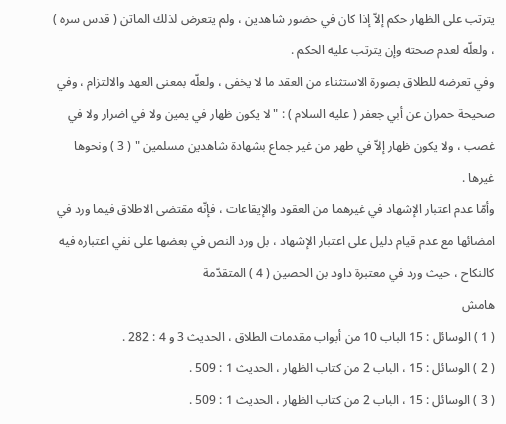يترتب على الظهار حكم إلاّ إذا كان في حضور شاهدين ، ولم يتعرض لذلك الماتن ( قدس سره ) ، ولعلّه لعدم صحته وإن يترتب عليه الحكم .
وفي تعرضه للطلاق بصورة الاستثناء من العقد ما لا يخفى ، ولعلّه بمعنى العهد والالتزام ، وفي صحيحة حمران عن أبي جعفر ( عليه السلام ) : " لا يكون ظهار في يمين ولا في اضرار ولا في غصب ، ولا يكون ظهار إلاّ في طهر من غير جماع بشهادة شاهدين مسلمين " ( 3 ) ونحوها غيرها .
وأمّا عدم اعتبار الإشهاد في غيرهما من العقود والإيقاعات ، فإنّه مقتضى الاطلاق فيما ورد في امضائها مع عدم قيام دليل على اعتبار الإشهاد ، بل ورد النص في بعضها على نفي اعتباره فيه كالنكاح ، حيث ورد في معتبرة داود بن الحصين ( 4 ) المتقدّمة
هامش
( 1 ) الوسائل : 15 الباب 10 من أبواب مقدمات الطلاق ، الحديث 3 و 4 : 282 .
( 2 ) الوسائل : 15 ، الباب 2 من كتاب الظهار ، الحديث 1 : 509 .
( 3 ) الوسائل : 15 ، الباب 2 من كتاب الظهار ، الحديث 1 : 509 .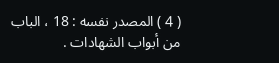( 4 ) المصدر نفسه : 18 ، الباب من أبواب الشهادات .